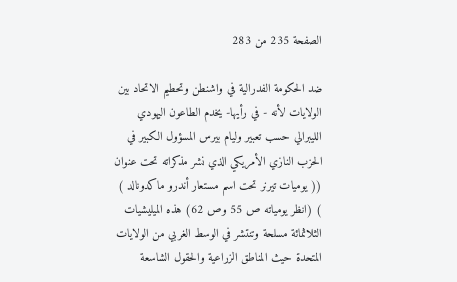الصفحة 235 من 283

ضد الحكومة الفدرالية في واشنطن وتحطيم الاتحاد بين الولايات لأنه - في رأيها- يخدم الطاعون اليهودي الليبرالي حسب تعبير وليام بيرس المسؤول الكبير في الحزب النازي الأمريكي الذي نشر مذكراته تحت عنوان (( يوميات تيرنر تحت اسم مستعار أندرو ماكدونالد ) ) (انظر يومياته ص 55 وص 62) هذه الميليشيات الثلاثمائة مسلحة وتنتشر في الوسط الغربي من الولايات المتحدة حيث المناطق الزراعية والحقول الشاسعة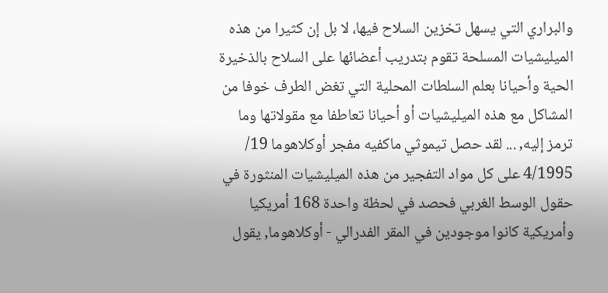والبراري التي يسهل تخزين السلاح فيها، لا بل إن كثيرا من هذه الميليشيات المسلحة تقوم بتدريب أعضائها على السلاح بالذخيرة الحية وأحيانا بعلم السلطات المحلية التي تغض الطرف خوفا من المشاكل مع هذه الميليشيات أو أحيانا تعاطفا مع مقولاتها وما ترمز إليه, ... لقد حصل تيموثي ماكفيه مفجر أوكلاهوما 19/ 4/1995 على كل مواد التفجير من هذه الميليشيات المنثورة في حقول الوسط الغربي فحصد في لحظة واحدة 168 أمريكيا وأمريكية كانوا موجودين في المقر الفدرالي - أوكلاهوما, يقول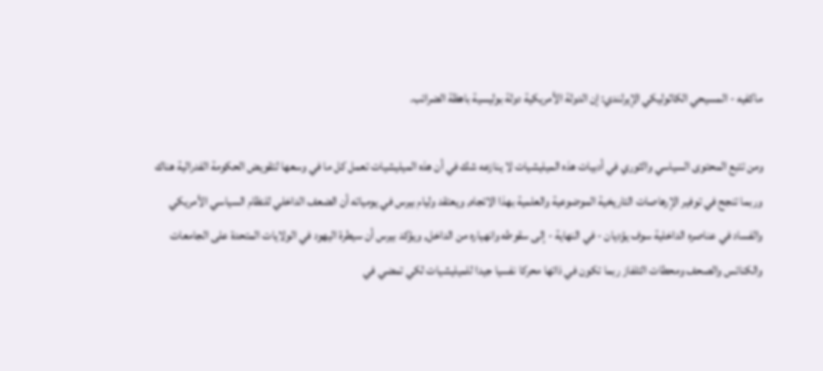ماكفيه - المسيحي الكاثوليكي الإيرلندي: إن الدولة الأمريكية دولة بوليسية باهظة الضرائب.

ومن تتبع المحتوى السياسي والثوري في أدبيات هذه الميليشيات لا ينازعه شك في أن هذه الميليشيات تعمل كل ما في وسعها لتقويض الحكومة الفدرالية هناك وربما تنجح في توفير الإرهاصات التاريخية الموضوعية والعلمية بهذا الاتجاه, ويعتقد وليام بيرس في يومياته أن الضعف الداخلي للنظام السياسي الأمريكي والفساد في عناصره الداخلية سوف يؤديان - في النهاية - إلى سقوطه وانهياره من الداخل, ويؤكد بيرس أن سيطرة اليهود في الولايات المتحدة على الجامعات والكنائس والصحف ومحطات التلفاز ربما تكون في ذاتها محركا نفسيا جيدا للميليشيات لكي تمضي في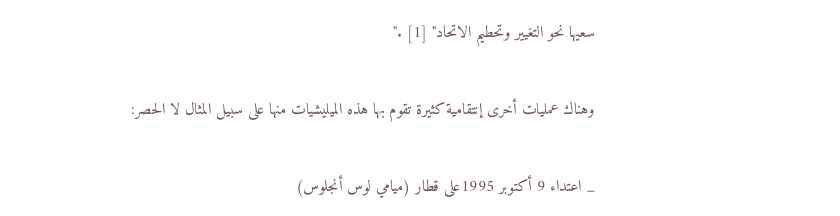سعيها نحو التغيير وتحطيم الاتحاد" [1] ."

وهناك عمليات أخرى إنتقامية كثيرة تقوم بها هذه الميليشيات منها على سبيل المثال لا الحصر:

_ اعتداء 9 أكتوبر 1995على قطار (ميامي لوس أنجلوس)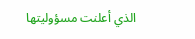الذي أعلنت مسؤوليتها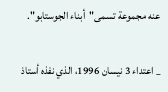عنه مجموعة تسمى"أبناء الجوستابو".

_ اعتداء 3 نيسان 1996، الذي نفذه أستاذ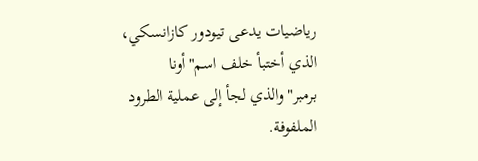رياضيات يدعى تيودور كازانسكي، الذي أختبأ خلف اسم"أونا برمبر"والذي لجأ إلى عملية الطرود الملفوفة.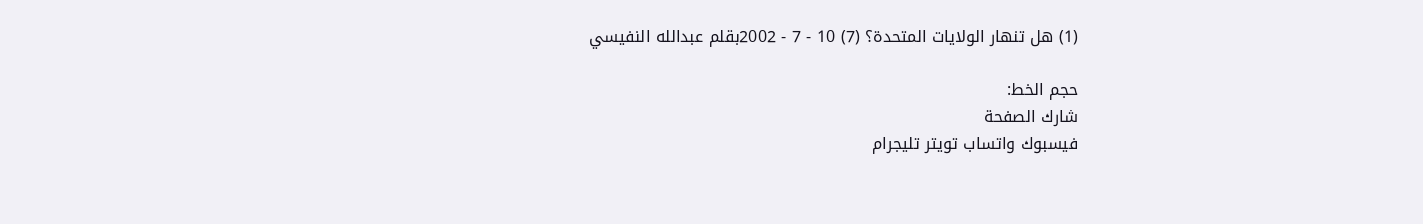(1) هل تنهار الولايات المتحدة؟ (7) 10 - 7 - 2002بقلم عبدالله النفيسي

حجم الخط:
شارك الصفحة
فيسبوك واتساب تويتر تليجرام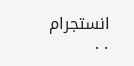انستجرام
. .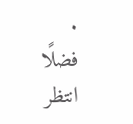.
فضلًا انتظر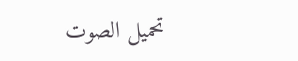تحميل الصوت